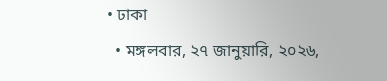• ঢাকা
  • মঙ্গলবার, ২৭ জানুয়ারি, ২০২৬,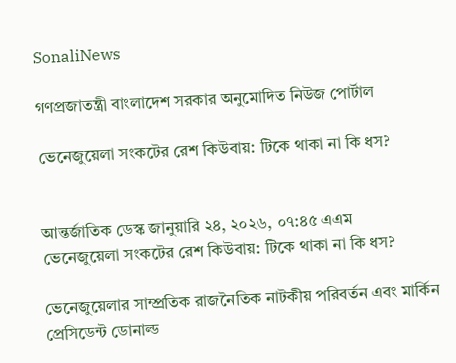SonaliNews

গণপ্রজাতন্ত্রী বাংলাদেশ সরকার অনুমোদিত নিউজ পোর্টাল

ভেনেজুয়েলা সংকটের রেশ কিউবায়: টিকে থাকা না কি ধস?


আন্তর্জাতিক ডেস্ক জানুয়ারি ২৪, ২০২৬, ০৭:৪৫ এএম
ভেনেজুয়েলা সংকটের রেশ কিউবায়: টিকে থাকা না কি ধস?

ভেনেজুয়েলার সাম্প্রতিক রাজনৈতিক নাটকীয় পরিবর্তন এবং মার্কিন প্রেসিডেন্ট ডোনাল্ড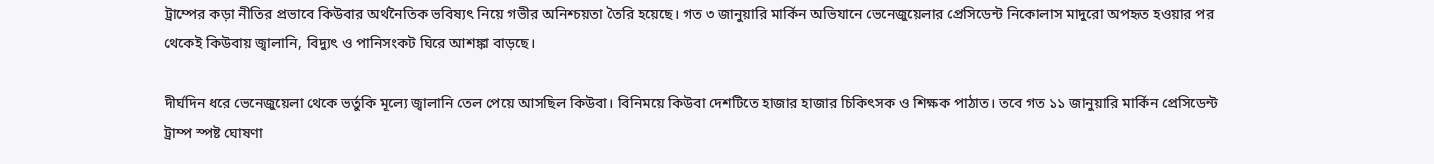ট্রাম্পের কড়া নীতির প্রভাবে কিউবার অর্থনৈতিক ভবিষ্যৎ নিয়ে গভীর অনিশ্চয়তা তৈরি হয়েছে। গত ৩ জানুয়ারি মার্কিন অভিযানে ভেনেজুয়েলার প্রেসিডেন্ট নিকোলাস মাদুরো অপহৃত হওয়ার পর থেকেই কিউবায় জ্বালানি, বিদ্যুৎ ও পানিসংকট ঘিরে আশঙ্কা বাড়ছে।

দীর্ঘদিন ধরে ভেনেজুয়েলা থেকে ভর্তুকি মূল্যে জ্বালানি তেল পেয়ে আসছিল কিউবা। বিনিময়ে কিউবা দেশটিতে হাজার হাজার চিকিৎসক ও শিক্ষক পাঠাত। তবে গত ১১ জানুয়ারি মার্কিন প্রেসিডেন্ট ট্রাম্প স্পষ্ট ঘোষণা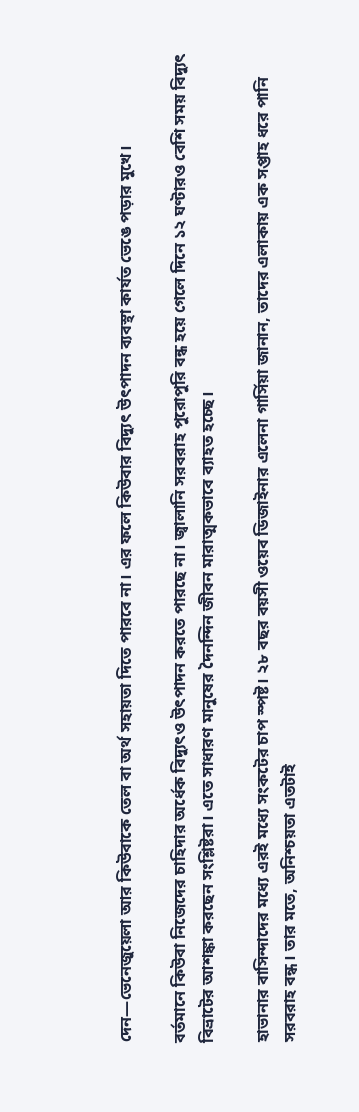দেন—ভেনেজুয়েলা আর কিউবাকে তেল বা অর্থ সহায়তা দিতে পারবে না। এর ফলে কিউবার বিদ্যুৎ উৎপাদন ব্যবস্থা কার্যত ভেঙে পড়ার মুখে।

বর্তমানে কিউবা নিজেদের চাহিদার অর্ধেক বিদ্যুৎও উৎপাদন করতে পারছে না। জ্বালানি সরবরাহ পুরোপুরি বন্ধ হয়ে গেলে দিনে ১২ ঘণ্টারও বেশি সময় বিদ্যুৎ বিভ্রাটের আশঙ্কা করছেন সংশ্লিষ্টরা। এতে সাধারণ মানুষের দৈনন্দিন জীবন মারাত্মকভাবে ব্যাহত হচ্ছে।

হাভানার বাসিন্দাদের মধ্যে এরই মধ্যে সংকটের চাপ স্পষ্ট। ২৮ বছর বয়সী ওয়েব ডিজাইনার এলেনা গার্সিয়া জানান, তাদের এলাকায় এক সপ্তাহ ধরে পানি সরবরাহ বন্ধ। তার মতে, অনিশ্চয়তা এতটাই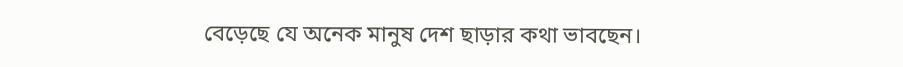বেড়েছে যে অনেক মানুষ দেশ ছাড়ার কথা ভাবছেন।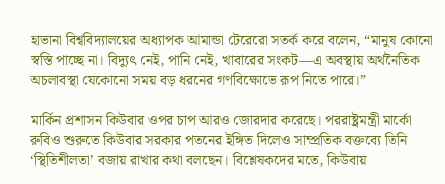হাভানা বিশ্ববিদ্যালয়ের অধ্যাপক আমান্ডা টেরেরো সতর্ক করে বলেন, “মানুষ কোনো স্বস্তি পাচ্ছে না। বিদ্যুৎ নেই, পানি নেই, খাবারের সংকট—এ অবস্থায় অর্থনৈতিক অচলাবস্থা যেকোনো সময় বড় ধরনের গণবিক্ষোভে রূপ নিতে পারে।”

মার্কিন প্রশাসন কিউবার ওপর চাপ আরও জোরদার করেছে। পররাষ্ট্রমন্ত্রী মার্কো রুবিও শুরুতে কিউবার সরকার পতনের ইঙ্গিত দিলেও সাম্প্রতিক বক্তব্যে তিনি ‘স্থিতিশীলতা’ বজায় রাখার কথা বলছেন। বিশ্লেষকদের মতে, কিউবায়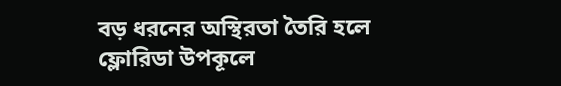বড় ধরনের অস্থিরতা তৈরি হলে ফ্লোরিডা উপকূলে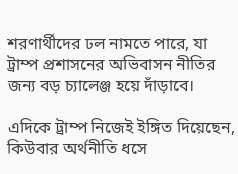শরণার্থীদের ঢল নামতে পারে, যা ট্রাম্প প্রশাসনের অভিবাসন নীতির জন্য বড় চ্যালেঞ্জ হয়ে দাঁড়াবে।

এদিকে ট্রাম্প নিজেই ইঙ্গিত দিয়েছেন, কিউবার অর্থনীতি ধসে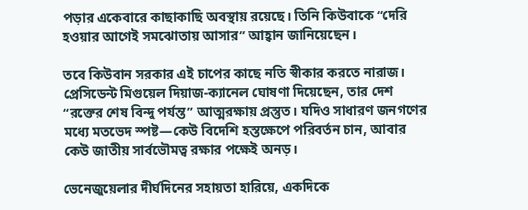পড়ার একেবারে কাছাকাছি অবস্থায় রয়েছে। তিনি কিউবাকে “দেরি হওয়ার আগেই সমঝোতায় আসার” আহ্বান জানিয়েছেন।

তবে কিউবান সরকার এই চাপের কাছে নতি স্বীকার করতে নারাজ। প্রেসিডেন্ট মিগুয়েল দিয়াজ-ক্যানেল ঘোষণা দিয়েছেন, তার দেশ “রক্তের শেষ বিন্দু পর্যন্ত” আত্মরক্ষায় প্রস্তুত। যদিও সাধারণ জনগণের মধ্যে মতভেদ স্পষ্ট—কেউ বিদেশি হস্তক্ষেপে পরিবর্তন চান, আবার কেউ জাতীয় সার্বভৌমত্ব রক্ষার পক্ষেই অনড়।

ভেনেজুয়েলার দীর্ঘদিনের সহায়তা হারিয়ে, একদিকে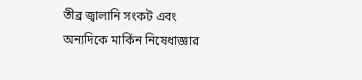তীব্র জ্বালানি সংকট এবং অন্যদিকে মার্কিন নিষেধাজ্ঞার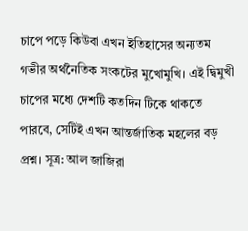চাপে পড়ে কিউবা এখন ইতিহাসের অন্যতম গভীর অর্থনৈতিক সংকটের মুখোমুখি। এই দ্বিমুখী চাপের মধ্যে দেশটি কতদিন টিকে থাকতে পারবে, সেটিই এখন আন্তর্জাতিক মহলের বড় প্রশ্ন। সূত্র: আল জাজিরা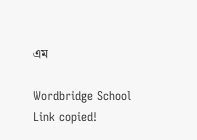এম

Wordbridge School
Link copied!